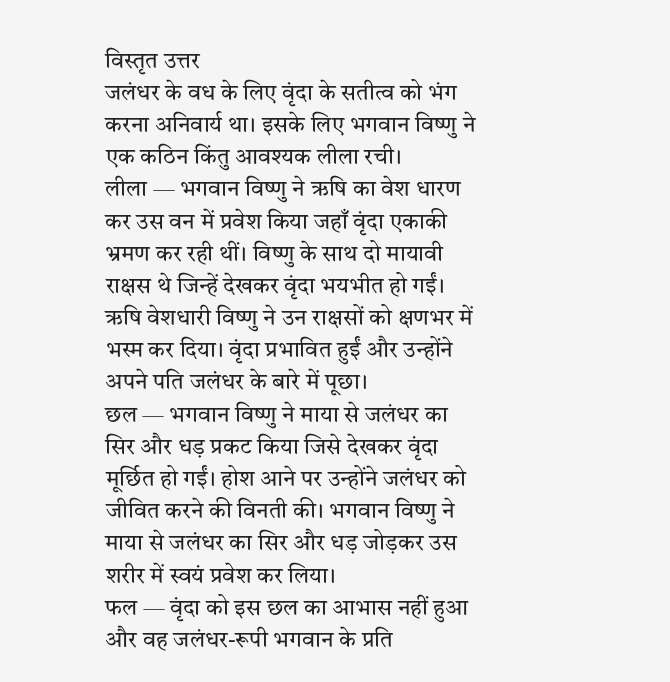विस्तृत उत्तर
जलंधर के वध के लिए वृंदा के सतीत्व को भंग करना अनिवार्य था। इसके लिए भगवान विष्णु ने एक कठिन किंतु आवश्यक लीला रची।
लीला — भगवान विष्णु ने ऋषि का वेश धारण कर उस वन में प्रवेश किया जहाँ वृंदा एकाकी भ्रमण कर रही थीं। विष्णु के साथ दो मायावी राक्षस थे जिन्हें देखकर वृंदा भयभीत हो गईं। ऋषि वेशधारी विष्णु ने उन राक्षसों को क्षणभर में भस्म कर दिया। वृंदा प्रभावित हुईं और उन्होंने अपने पति जलंधर के बारे में पूछा।
छल — भगवान विष्णु ने माया से जलंधर का सिर और धड़ प्रकट किया जिसे देखकर वृंदा मूर्छित हो गईं। होश आने पर उन्होंने जलंधर को जीवित करने की विनती की। भगवान विष्णु ने माया से जलंधर का सिर और धड़ जोड़कर उस शरीर में स्वयं प्रवेश कर लिया।
फल — वृंदा को इस छल का आभास नहीं हुआ और वह जलंधर-रूपी भगवान के प्रति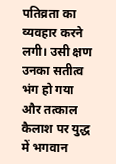पतिव्रता का व्यवहार करने लगी। उसी क्षण उनका सतीत्व भंग हो गया और तत्काल कैलाश पर युद्ध में भगवान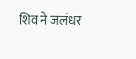शिव ने जलंधर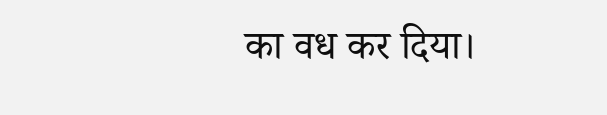का वध कर दिया।